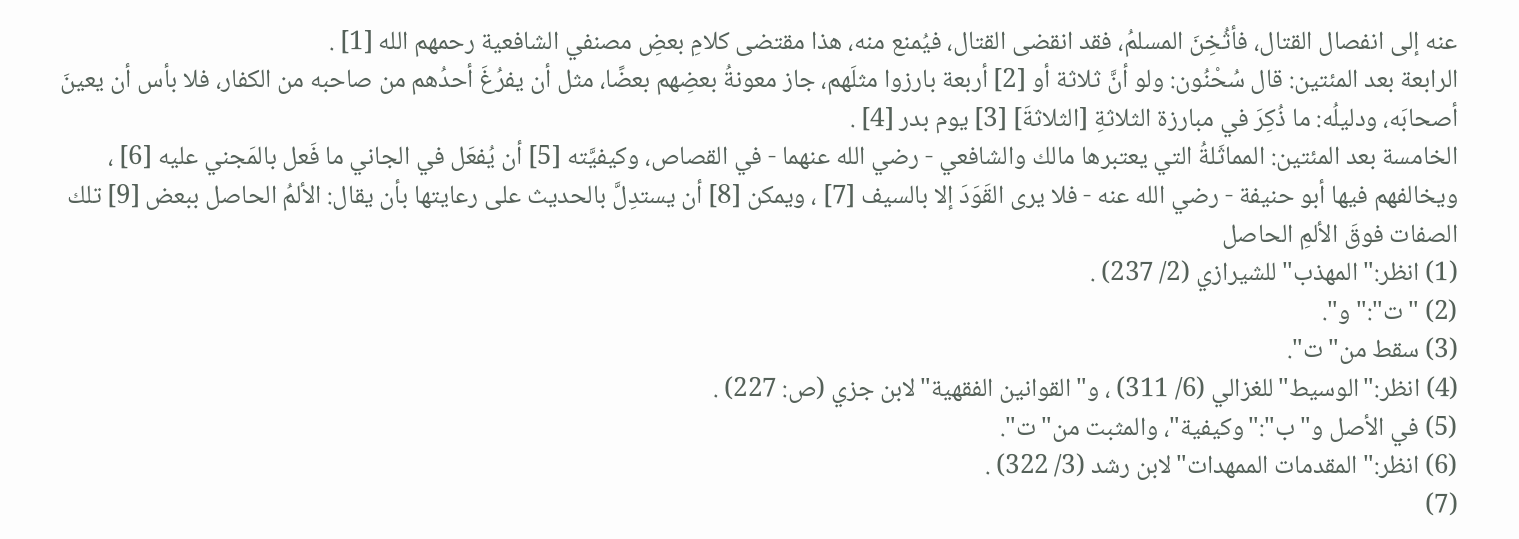عنه إلى انفصال القتال، فأثُخِنَ المسلمُ، فقد انقضى القتال، فيُمنع منه، هذا مقتضى كلامِ بعضِ مصنفي الشافعية رحمهم الله [1] .
الرابعة بعد المئتين: قال سُحْنُون: ولو أنَّ ثلاثة أو [2] أربعة بارزوا مثلَهم، جاز معونةُ بعضِهم بعضًا، مثل أن يفرُغَ أحدُهم من صاحبه من الكفار، فلا بأس أن يعينَ أصحابَه، ودليلُه: ما ذُكِرَ في مبارزة الثلاثةِ [الثلاثةَ] [3] يوم بدر [4] .
الخامسة بعد المئتين: المماثَلةُ التي يعتبرها مالك والشافعي - رضي الله عنهما - في القصاص، وكيفيَّته [5] أن يُفعَل في الجاني ما فَعل بالمَجني عليه [6] ، ويخالفهم فيها أبو حنيفة - رضي الله عنه - فلا يرى القَوَدَ إلا بالسيف [7] ، ويمكن [8] أن يستدِلَّ بالحديث على رعايتها بأن يقال: الألمُ الحاصل ببعض [9] تلك الصفات فوقَ الألمِ الحاصل
(1) انظر:"المهذب"للشيرازي (2/ 237) .
(2) "ت":"و".
(3) سقط من"ت".
(4) انظر:"الوسيط"للغزالي (6/ 311) ، و"القوانين الفقهية"لابن جزي (ص: 227) .
(5) في الأصل و"ب":"وكيفية"، والمثبت من"ت".
(6) انظر:"المقدمات الممهدات"لابن رشد (3/ 322) .
(7)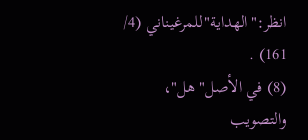انظر:"الهداية"للمرغيناني (4/ 161) .
(8) في الأصل"هل"، والتصويب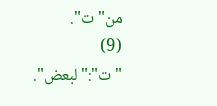من"ت".
(9) "ت":"لبعض".